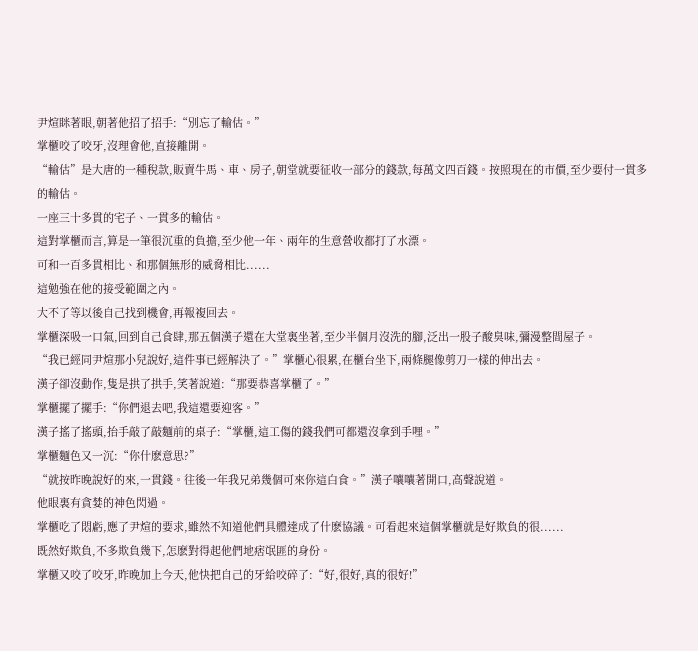尹煊眯著眼,朝著他招了招手:“別忘了輸估。”
掌櫃咬了咬牙,沒理會他,直接離開。
“輸估”是大唐的一種稅款,販賣牛馬、車、房子,朝堂就要征收一部分的錢款,每萬文四百錢。按照現在的市價,至少要付一貫多的輸估。
一座三十多貫的宅子、一貫多的輸估。
這對掌櫃而言,算是一筆很沉重的負擔,至少他一年、兩年的生意營收都打了水漂。
可和一百多貫相比、和那個無形的威脅相比......
這勉強在他的接受範圍之內。
大不了等以後自己找到機會,再報複回去。
掌櫃深吸一口氣,回到自己食肆,那五個漢子還在大堂裏坐著,至少半個月沒洗的腳,泛出一股子酸臭味,彌漫整間屋子。
“我已經同尹煊那小兒說好,這件事已經解決了。”掌櫃心很累,在櫃台坐下,兩條腿像剪刀一樣的伸出去。
漢子卻沒動作,隻是拱了拱手,笑著說道:“那要恭喜掌櫃了。”
掌櫃擺了擺手:“你們退去吧,我這還要迎客。”
漢子搖了搖頭,抬手敲了敲麵前的桌子:“掌櫃,這工傷的錢我們可都還沒拿到手哩。”
掌櫃麵色又一沉:“你什麽意思?”
“就按昨晚說好的來,一貫錢。往後一年我兄弟幾個可來你這白食。”漢子嚷嚷著開口,高聲說道。
他眼裏有貪婪的神色閃過。
掌櫃吃了悶虧,應了尹煊的要求,雖然不知道他們具體達成了什麽協議。可看起來這個掌櫃就是好欺負的很......
既然好欺負,不多欺負幾下,怎麽對得起他們地痞氓匪的身份。
掌櫃又咬了咬牙,昨晚加上今天,他快把自己的牙給咬碎了:“好,很好,真的很好!”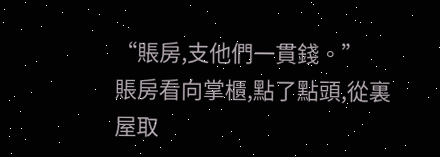“賬房,支他們一貫錢。”
賬房看向掌櫃,點了點頭,從裏屋取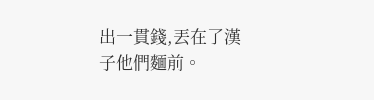出一貫錢,丟在了漢子他們麵前。